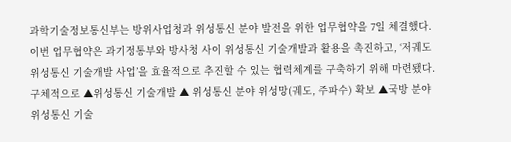과학기술정보통신부는 방위사업청과 위성통신 분야 발전을 위한 업무협약을 7일 체결했다.
이번 업무협약은 과기정통부와 방사청 사이 위성통신 기술개발과 활용을 촉진하고, ‘저궤도 위성통신 기술개발 사업’을 효율적으로 추진할 수 있는 협력체계를 구축하기 위해 마련됐다.
구체적으로 ▲위성통신 기술개발 ▲ 위성통신 분야 위성망(궤도, 주파수) 확보 ▲국방 분야 위성통신 기술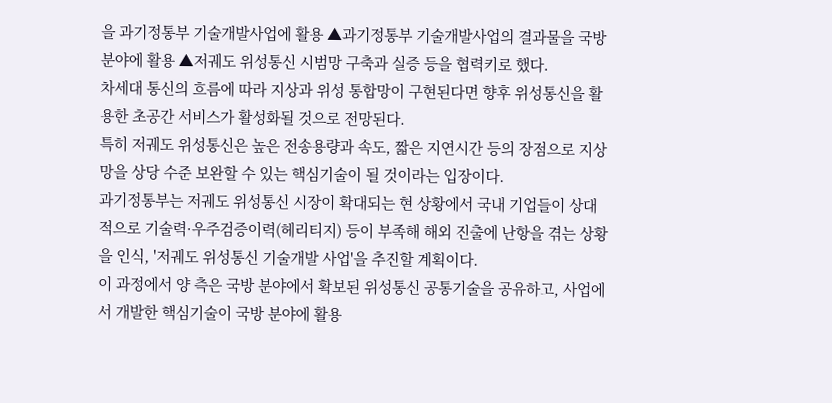을 과기정통부 기술개발사업에 활용 ▲과기정통부 기술개발사업의 결과물을 국방 분야에 활용 ▲저궤도 위성통신 시범망 구축과 실증 등을 협력키로 했다.
차세대 통신의 흐름에 따라 지상과 위성 통합망이 구현된다면 향후 위성통신을 활용한 초공간 서비스가 활성화될 것으로 전망된다.
특히 저궤도 위성통신은 높은 전송용량과 속도, 짧은 지연시간 등의 장점으로 지상망을 상당 수준 보완할 수 있는 핵심기술이 될 것이라는 입장이다.
과기정통부는 저궤도 위성통신 시장이 확대되는 현 상황에서 국내 기업들이 상대적으로 기술력·우주검증이력(헤리티지) 등이 부족해 해외 진출에 난항을 겪는 상황을 인식, '저궤도 위성통신 기술개발 사업'을 추진할 계획이다.
이 과정에서 양 측은 국방 분야에서 확보된 위성통신 공통기술을 공유하고, 사업에서 개발한 핵심기술이 국방 분야에 활용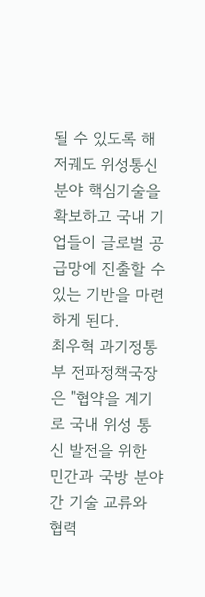될 수 있도록 해 저궤도 위성통신 분야 핵심기술을 확보하고 국내 기업들이 글로벌 공급망에 진출할 수 있는 기반을 마련하게 된다.
최우혁 과기정통부 전파정책국장은 "협약을 계기로 국내 위성 통신 발전을 위한 민간과 국방 분야 간 기술 교류와 협력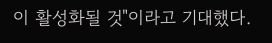이 활성화될 것"이라고 기대했다.